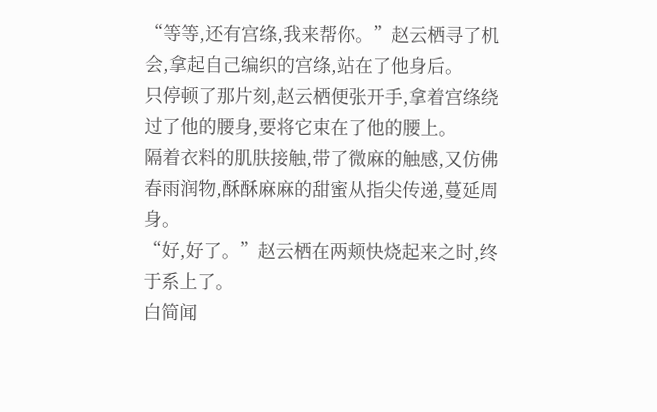“等等,还有宫绦,我来帮你。”赵云栖寻了机会,拿起自己编织的宫绦,站在了他身后。
只停顿了那片刻,赵云栖便张开手,拿着宫绦绕过了他的腰身,要将它束在了他的腰上。
隔着衣料的肌肤接触,带了微麻的触感,又仿佛春雨润物,酥酥麻麻的甜蜜从指尖传递,蔓延周身。
“好,好了。”赵云栖在两颊快烧起来之时,终于系上了。
白简闻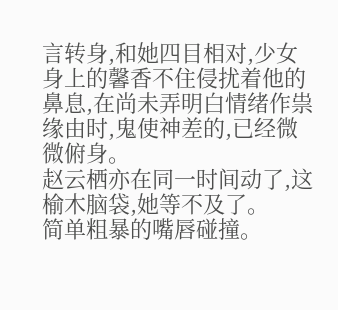言转身,和她四目相对,少女身上的馨香不住侵扰着他的鼻息,在尚未弄明白情绪作祟缘由时,鬼使神差的,已经微微俯身。
赵云栖亦在同一时间动了,这榆木脑袋,她等不及了。
简单粗暴的嘴唇碰撞。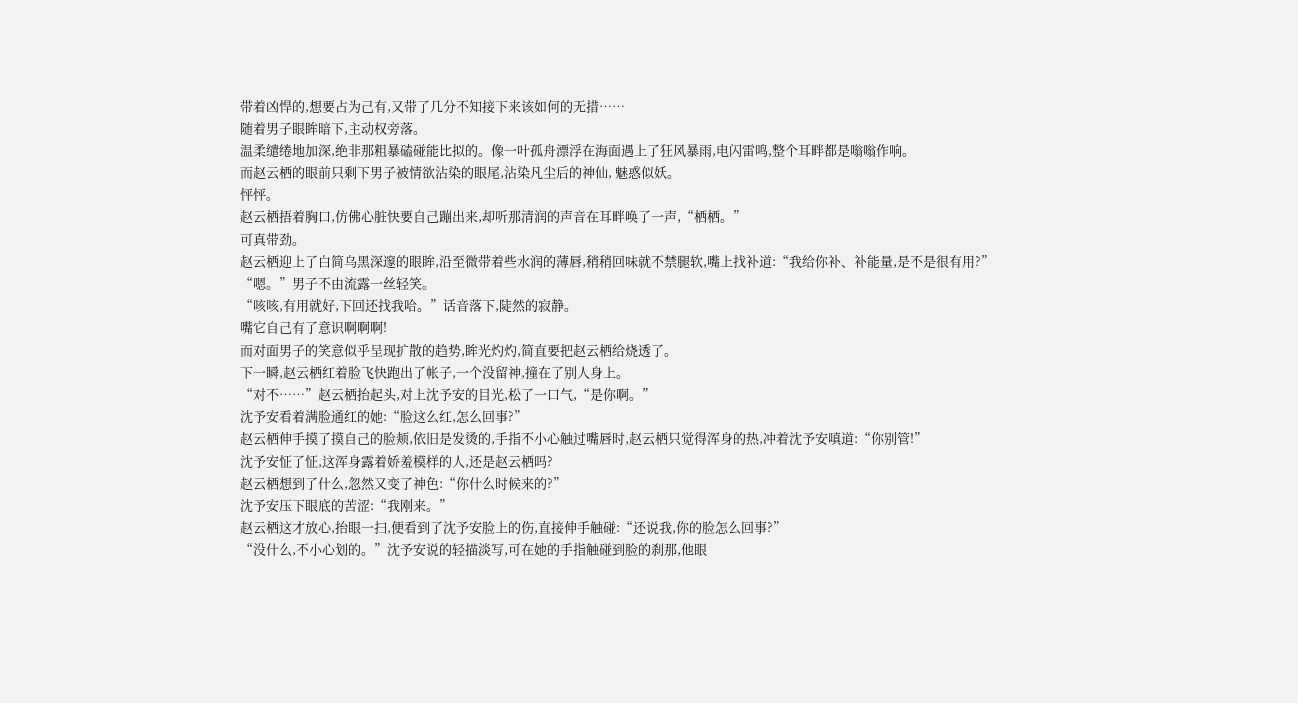带着凶悍的,想要占为己有,又带了几分不知接下来该如何的无措……
随着男子眼眸暗下,主动权旁落。
温柔缱绻地加深,绝非那粗暴磕碰能比拟的。像一叶孤舟漂浮在海面遇上了狂风暴雨,电闪雷鸣,整个耳畔都是嗡嗡作响。
而赵云栖的眼前只剩下男子被情欲沾染的眼尾,沾染凡尘后的神仙, 魅惑似妖。
怦怦。
赵云栖捂着胸口,仿佛心脏快要自己蹦出来,却听那清润的声音在耳畔唤了一声,“栖栖。”
可真带劲。
赵云栖迎上了白简乌黑深邃的眼眸,沿至微带着些水润的薄唇,稍稍回味就不禁腿软,嘴上找补道:“我给你补、补能量,是不是很有用?”
“嗯。”男子不由流露一丝轻笑。
“咳咳,有用就好,下回还找我哈。”话音落下,陡然的寂静。
嘴它自己有了意识啊啊啊!
而对面男子的笑意似乎呈现扩散的趋势,眸光灼灼,简直要把赵云栖给烧透了。
下一瞬,赵云栖红着脸飞快跑出了帐子,一个没留神,撞在了别人身上。
“对不……”赵云栖抬起头,对上沈予安的目光,松了一口气,“是你啊。”
沈予安看着满脸通红的她:“脸这么红,怎么回事?”
赵云栖伸手摸了摸自己的脸颊,依旧是发烫的,手指不小心触过嘴唇时,赵云栖只觉得浑身的热,冲着沈予安嗔道:“你别管!”
沈予安怔了怔,这浑身露着娇羞模样的人,还是赵云栖吗?
赵云栖想到了什么,忽然又变了神色:“你什么时候来的?”
沈予安压下眼底的苦涩:“我刚来。”
赵云栖这才放心,抬眼一扫,便看到了沈予安脸上的伤,直接伸手触碰:“还说我,你的脸怎么回事?”
“没什么,不小心划的。”沈予安说的轻描淡写,可在她的手指触碰到脸的刹那,他眼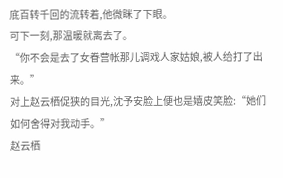底百转千回的流转着,他微眯了下眼。
可下一刻,那温暖就离去了。
“你不会是去了女眷营帐那儿调戏人家姑娘,被人给打了出来。”
对上赵云栖促狭的目光,沈予安脸上便也是嬉皮笑脸:“她们如何舍得对我动手。”
赵云栖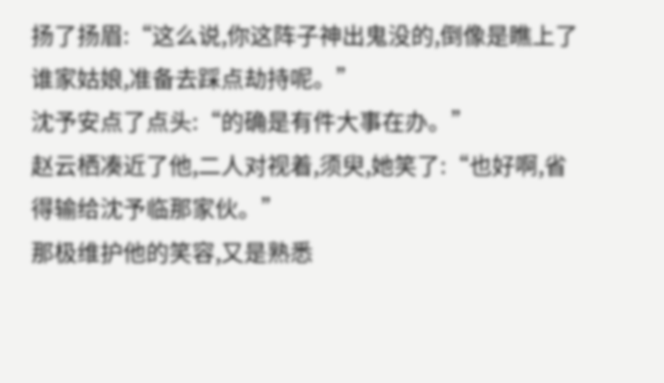扬了扬眉:“这么说,你这阵子神出鬼没的,倒像是瞧上了谁家姑娘,准备去踩点劫持呢。”
沈予安点了点头:“的确是有件大事在办。”
赵云栖凑近了他,二人对视着,须臾,她笑了:“也好啊,省得输给沈予临那家伙。”
那极维护他的笑容,又是熟悉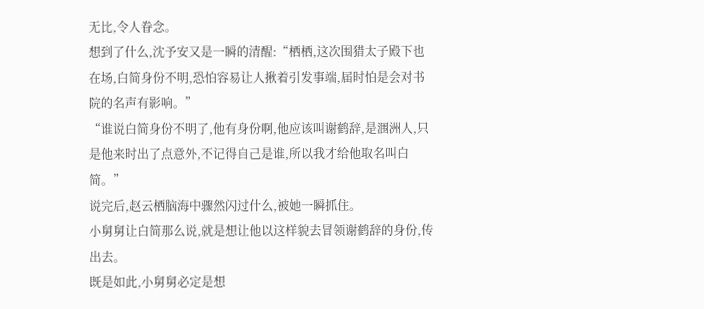无比,令人眷念。
想到了什么,沈予安又是一瞬的清醒:“栖栖,这次围猎太子殿下也在场,白简身份不明,恐怕容易让人揪着引发事端,届时怕是会对书院的名声有影响。”
“谁说白简身份不明了,他有身份啊,他应该叫谢鹤辞,是涠洲人,只是他来时出了点意外,不记得自己是谁,所以我才给他取名叫白简。”
说完后,赵云栖脑海中骤然闪过什么,被她一瞬抓住。
小舅舅让白简那么说,就是想让他以这样貌去冒领谢鹤辞的身份,传出去。
既是如此,小舅舅必定是想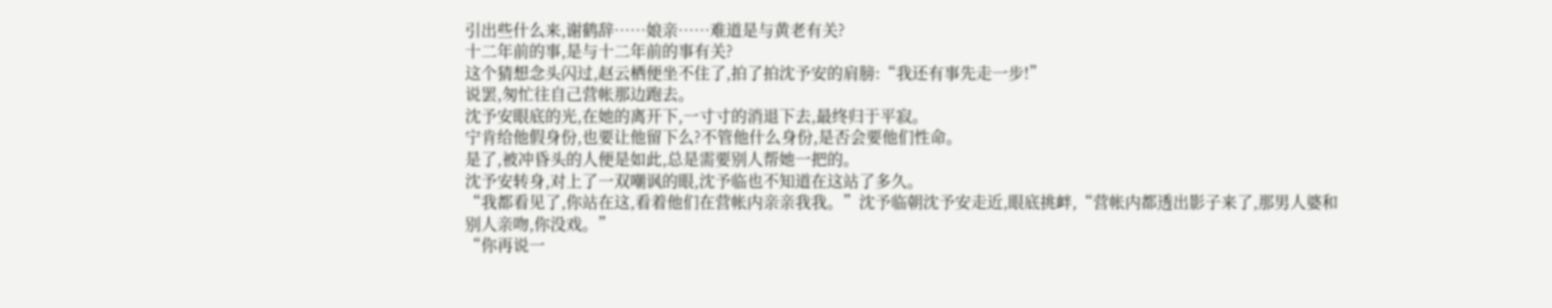引出些什么来,谢鹤辞……娘亲……难道是与黄老有关?
十二年前的事,是与十二年前的事有关?
这个猜想念头闪过,赵云栖便坐不住了,拍了拍沈予安的肩膀:“我还有事先走一步!”
说罢,匆忙往自己营帐那边跑去。
沈予安眼底的光,在她的离开下,一寸寸的消退下去,最终归于平寂。
宁肯给他假身份,也要让他留下么?不管他什么身份,是否会要他们性命。
是了,被冲昏头的人便是如此,总是需要别人帮她一把的。
沈予安转身,对上了一双嘲讽的眼,沈予临也不知道在这站了多久。
“我都看见了,你站在这,看着他们在营帐内亲亲我我。”沈予临朝沈予安走近,眼底挑衅,“营帐内都透出影子来了,那男人婆和别人亲吻,你没戏。”
“你再说一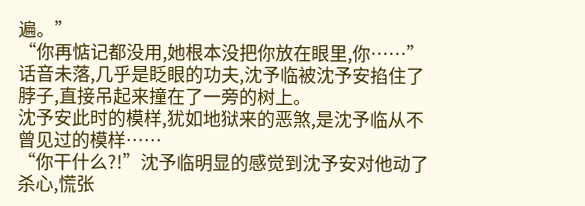遍。”
“你再惦记都没用,她根本没把你放在眼里,你……”
话音未落,几乎是眨眼的功夫,沈予临被沈予安掐住了脖子,直接吊起来撞在了一旁的树上。
沈予安此时的模样,犹如地狱来的恶煞,是沈予临从不曾见过的模样……
“你干什么?!”沈予临明显的感觉到沈予安对他动了杀心,慌张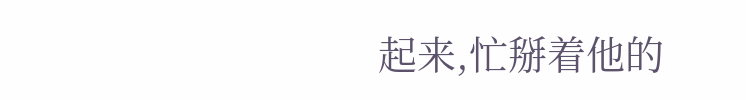起来,忙掰着他的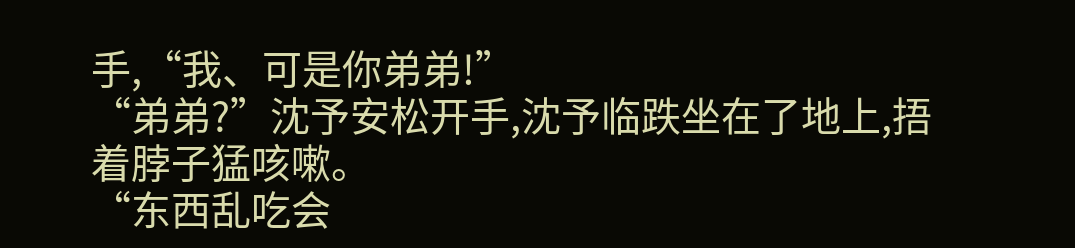手,“我、可是你弟弟!”
“弟弟?”沈予安松开手,沈予临跌坐在了地上,捂着脖子猛咳嗽。
“东西乱吃会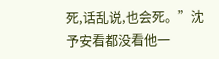死,话乱说,也会死。”沈予安看都没看他一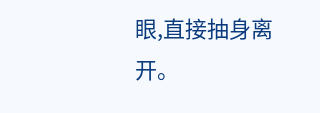眼,直接抽身离开。